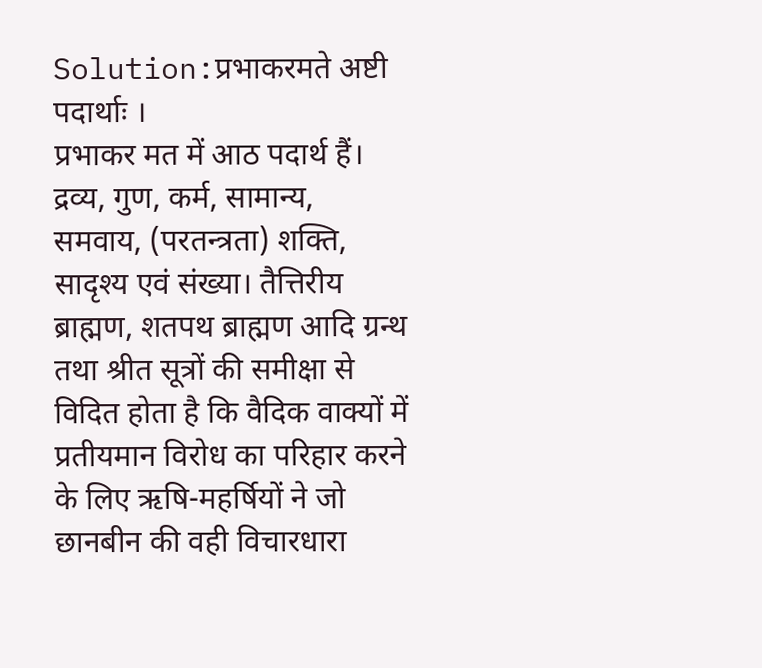Solution:प्रभाकरमते अष्टी पदार्थाः ।
प्रभाकर मत में आठ पदार्थ हैं। द्रव्य, गुण, कर्म, सामान्य, समवाय, (परतन्त्रता) शक्ति, सादृश्य एवं संख्या। तैत्तिरीय ब्राह्मण, शतपथ ब्राह्मण आदि ग्रन्थ तथा श्रीत सूत्रों की समीक्षा से विदित होता है कि वैदिक वाक्यों में प्रतीयमान विरोध का परिहार करने के लिए ऋषि-महर्षियों ने जो छानबीन की वही विचारधारा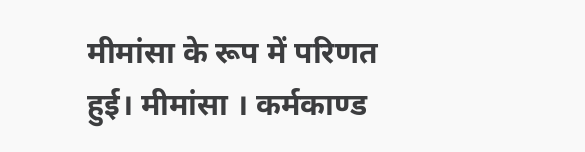मीमांसा के रूप में परिणत हुई। मीमांसा । कर्मकाण्ड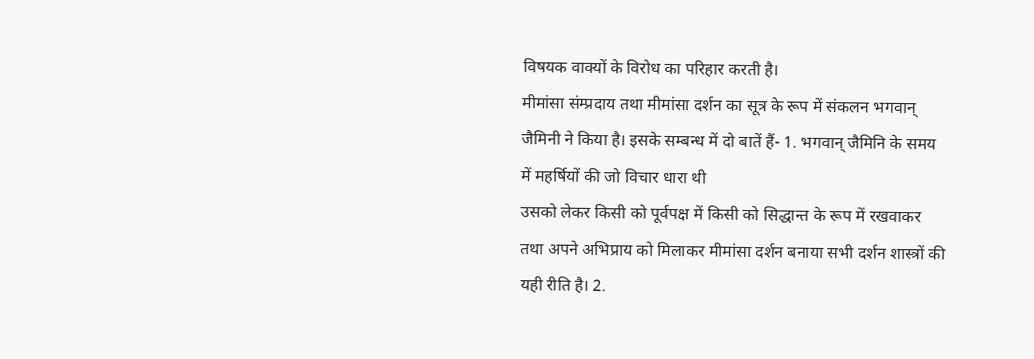विषयक वाक्यों के विरोध का परिहार करती है।
मीमांसा संम्प्रदाय तथा मीमांसा दर्शन का सूत्र के रूप में संकलन भगवान् जैमिनी ने किया है। इसके सम्बन्ध में दो बातें हैं- 1. भगवान् जैमिनि के समय में महर्षियों की जो विचार धारा थी
उसको लेकर किसी को पूर्वपक्ष में किसी को सिद्धान्त के रूप में रखवाकर तथा अपने अभिप्राय को मिलाकर मीमांसा दर्शन बनाया सभी दर्शन शास्त्रों की यही रीति है। 2.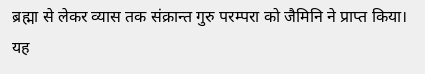ब्रह्मा से लेकर व्यास तक संक्रान्त गुरु परम्परा को जैमिनि ने प्राप्त किया। यह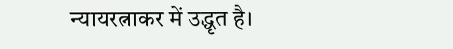न्यायरत्नाकर में उद्धृत है।